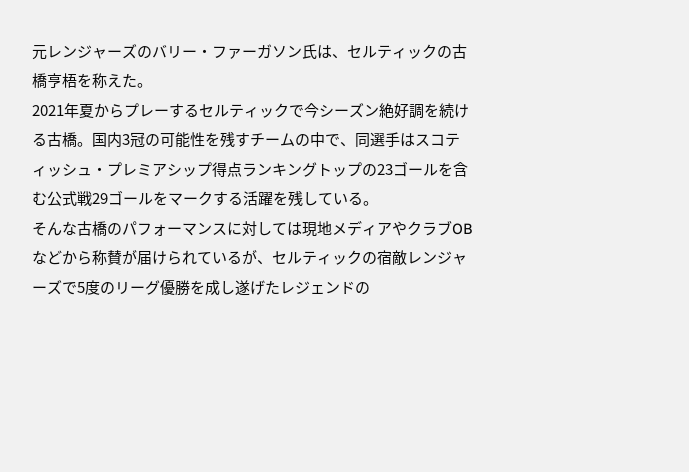元レンジャーズのバリー・ファーガソン氏は、セルティックの古橋亨梧を称えた。
2021年夏からプレーするセルティックで今シーズン絶好調を続ける古橋。国内3冠の可能性を残すチームの中で、同選手はスコティッシュ・プレミアシップ得点ランキングトップの23ゴールを含む公式戦29ゴールをマークする活躍を残している。
そんな古橋のパフォーマンスに対しては現地メディアやクラブOBなどから称賛が届けられているが、セルティックの宿敵レンジャーズで5度のリーグ優勝を成し遂げたレジェンドの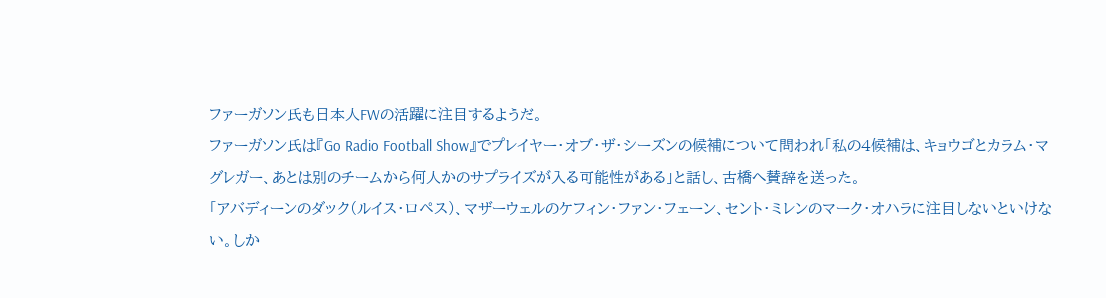ファーガソン氏も日本人FWの活躍に注目するようだ。
ファーガソン氏は『Go Radio Football Show』でプレイヤー・オブ・ザ・シーズンの候補について問われ「私の4候補は、キョウゴとカラム・マグレガー、あとは別のチームから何人かのサプライズが入る可能性がある」と話し、古橋へ賛辞を送った。
「アバディーンのダック(ルイス・ロペス)、マザーウェルのケフィン・ファン・フェーン、セント・ミレンのマーク・オハラに注目しないといけない。しか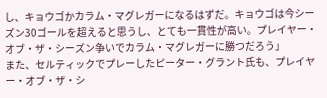し、キョウゴかカラム・マグレガーになるはずだ。キョウゴは今シーズン30ゴールを超えると思うし、とても一貫性が高い。プレイヤー・オブ・ザ・シーズン争いでカラム・マグレガーに勝つだろう」
また、セルティックでプレーしたピーター・グラント氏も、プレイヤー・オブ・ザ・シ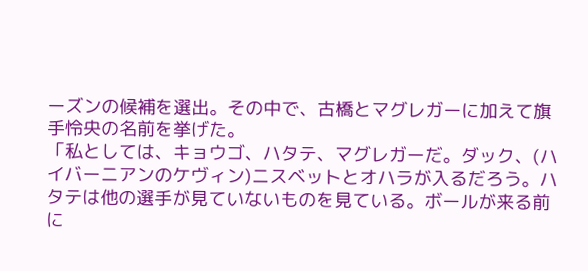ーズンの候補を選出。その中で、古橋とマグレガーに加えて旗手怜央の名前を挙げた。
「私としては、キョウゴ、ハタテ、マグレガーだ。ダック、(ハイバーニアンのケヴィン)ニスベットとオハラが入るだろう。ハタテは他の選手が見ていないものを見ている。ボールが来る前に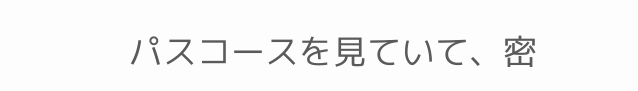パスコースを見ていて、密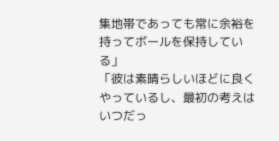集地帯であっても常に余裕を持ってボールを保持している」
「彼は素晴らしいほどに良くやっているし、最初の考えはいつだっ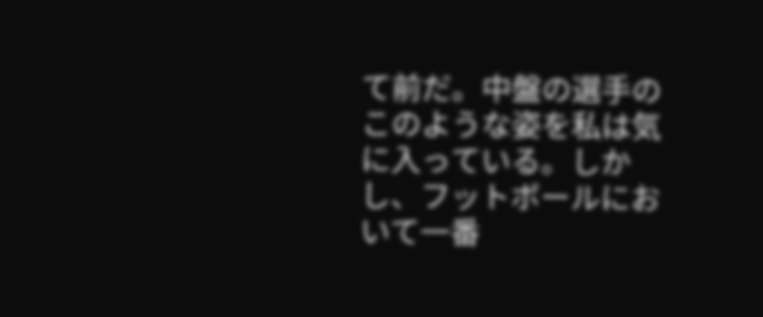て前だ。中盤の選手のこのような姿を私は気に入っている。しかし、フットボールにおいて一番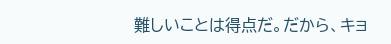難しいことは得点だ。だから、キョ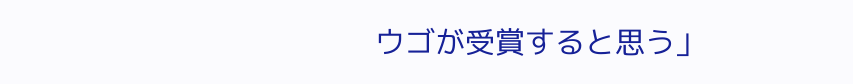ウゴが受賞すると思う」